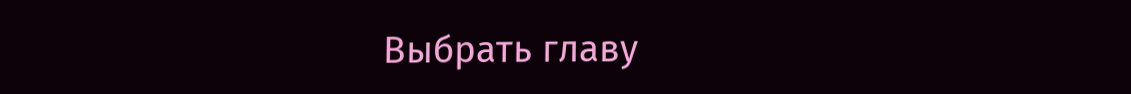Выбрать главу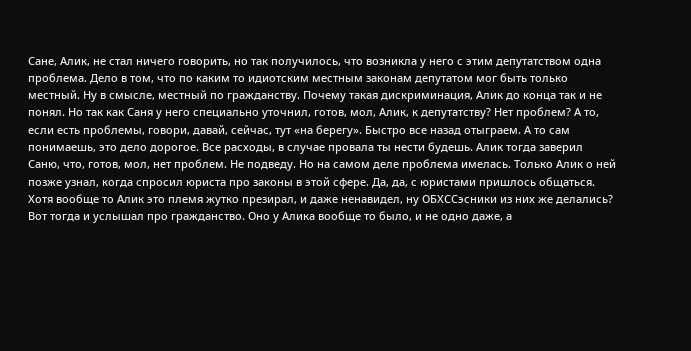Сане, Алик, не стал ничего говорить, но так получилось, что возникла у него с этим депутатством одна проблема. Дело в том, что по каким то идиотским местным законам депутатом мог быть только местный. Ну в смысле, местный по гражданству. Почему такая дискриминация, Алик до конца так и не понял. Но так как Саня у него специально уточнил, готов, мол, Алик, к депутатству? Нет проблем? А то, если есть проблемы, говори, давай, сейчас, тут «на берегу». Быстро все назад отыграем. А то сам понимаешь, это дело дорогое. Все расходы, в случае провала ты нести будешь. Алик тогда заверил Саню, что, готов, мол, нет проблем. Не подведу. Но на самом деле проблема имелась. Только Алик о ней позже узнал, когда спросил юриста про законы в этой сфере. Да, да, с юристами пришлось общаться. Хотя вообще то Алик это племя жутко презирал, и даже ненавидел, ну ОБХССэсники из них же делались? Вот тогда и услышал про гражданство. Оно у Алика вообще то было, и не одно даже, а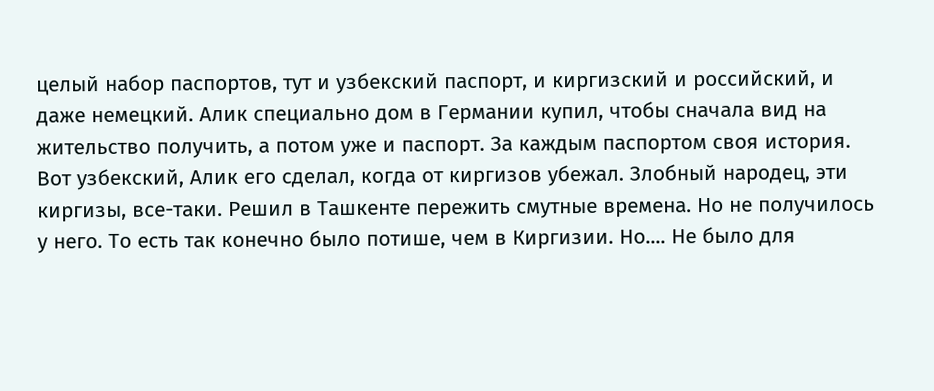целый набор паспортов, тут и узбекский паспорт, и киргизский и российский, и даже немецкий. Алик специально дом в Германии купил, чтобы сначала вид на жительство получить, а потом уже и паспорт. За каждым паспортом своя история. Вот узбекский, Алик его сделал, когда от киргизов убежал. Злобный народец, эти киргизы, все-таки. Решил в Ташкенте пережить смутные времена. Но не получилось у него. То есть так конечно было потише, чем в Киргизии. Но.... Не было для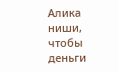Алика ниши, чтобы деньги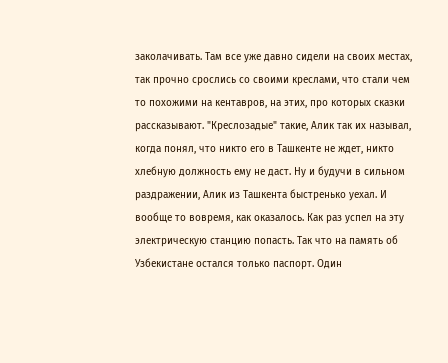заколачивать. Там все уже давно сидели на своих местах, так прочно срослись со своими креслами, что стали чем то похожими на кентавров, на этих, про которых сказки рассказывают. "Креслозадые" такие, Алик так их называл, когда понял, что никто его в Ташкенте не ждет, никто хлебную должность ему не даст. Ну и будучи в сильном раздражении, Алик из Ташкента быстренько уехал. И вообще то вовремя, как оказалось. Как раз успел на эту электрическую станцию попасть. Так что на память об Узбекистане остался только паспорт. Один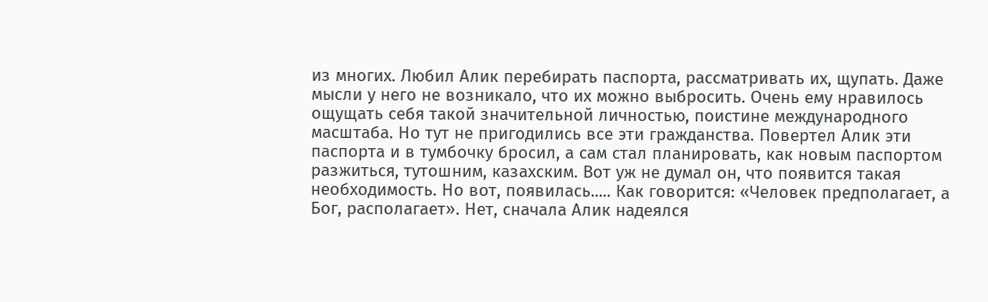из многих. Любил Алик перебирать паспорта, рассматривать их, щупать. Даже мысли у него не возникало, что их можно выбросить. Очень ему нравилось ощущать себя такой значительной личностью, поистине международного масштаба. Но тут не пригодились все эти гражданства. Повертел Алик эти паспорта и в тумбочку бросил, а сам стал планировать, как новым паспортом разжиться, тутошним, казахским. Вот уж не думал он, что появится такая необходимость. Но вот, появилась..... Как говорится: «Человек предполагает, а Бог, располагает». Нет, сначала Алик надеялся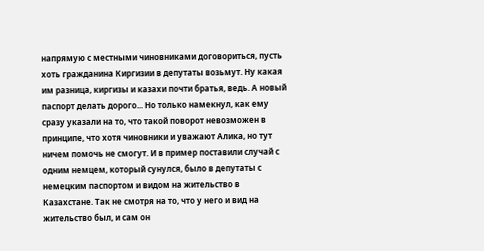напрямую с местными чиновниками договориться, пусть хоть гражданина Киргизии в депутаты возьмут. Ну какая им разница, киргизы и казахи почти братья, ведь. А новый паспорт делать дорого... Но только намекнул, как ему сразу указали на то, что такой поворот невозможен в принципе, что хотя чиновники и уважают Алика, но тут ничем помочь не смогут. И в пример поставили случай с одним немцем, который сунулся, было в депутаты с немецким паспортом и видом на жительство в Казахстане. Так не смотря на то, что у него и вид на жительство был, и сам он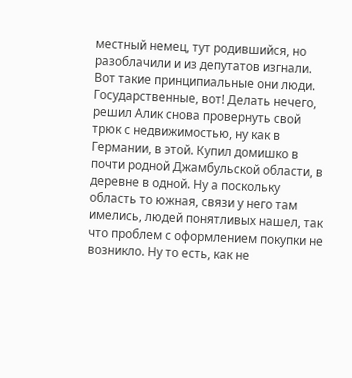местный немец, тут родившийся, но разоблачили и из депутатов изгнали. Вот такие принципиальные они люди. Государственные, вот! Делать нечего, решил Алик снова провернуть свой трюк с недвижимостью, ну как в Германии, в этой. Купил домишко в почти родной Джамбульской области, в деревне в одной. Ну а поскольку область то южная, связи у него там имелись, людей понятливых нашел, так что проблем с оформлением покупки не возникло. Ну то есть, как не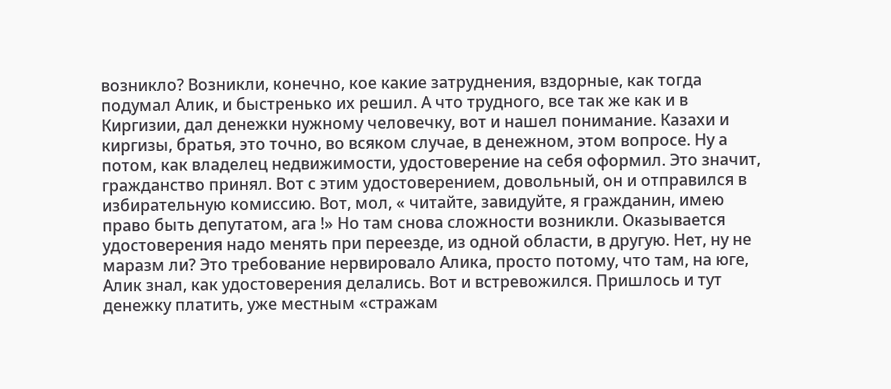возникло? Возникли, конечно, кое какие затруднения, вздорные, как тогда подумал Алик, и быстренько их решил. А что трудного, все так же как и в Киргизии, дал денежки нужному человечку, вот и нашел понимание. Казахи и киргизы, братья, это точно, во всяком случае, в денежном, этом вопросе. Ну а потом, как владелец недвижимости, удостоверение на себя оформил. Это значит, гражданство принял. Вот с этим удостоверением, довольный, он и отправился в избирательную комиссию. Вот, мол, « читайте, завидуйте, я гражданин, имею право быть депутатом, ага !» Но там снова сложности возникли. Оказывается удостоверения надо менять при переезде, из одной области, в другую. Нет, ну не маразм ли? Это требование нервировало Алика, просто потому, что там, на юге, Алик знал, как удостоверения делались. Вот и встревожился. Пришлось и тут денежку платить, уже местным «стражам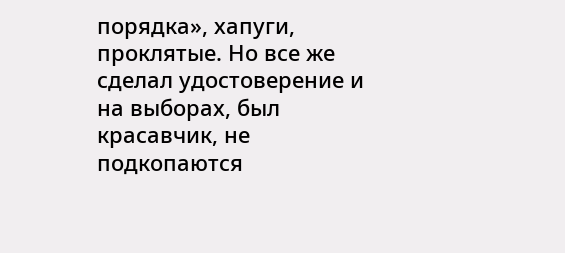порядка», хапуги, проклятые. Но все же сделал удостоверение и на выборах, был красавчик, не подкопаются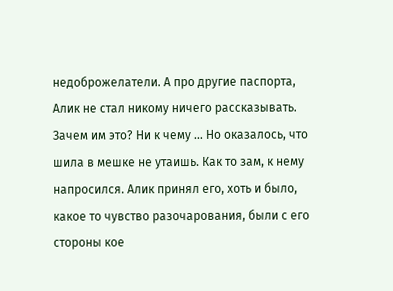недоброжелатели. А про другие паспорта, Алик не стал никому ничего рассказывать. Зачем им это? Ни к чему ... Но оказалось, что шила в мешке не утаишь. Как то зам, к нему напросился. Алик принял его, хоть и было, какое то чувство разочарования, были с его стороны кое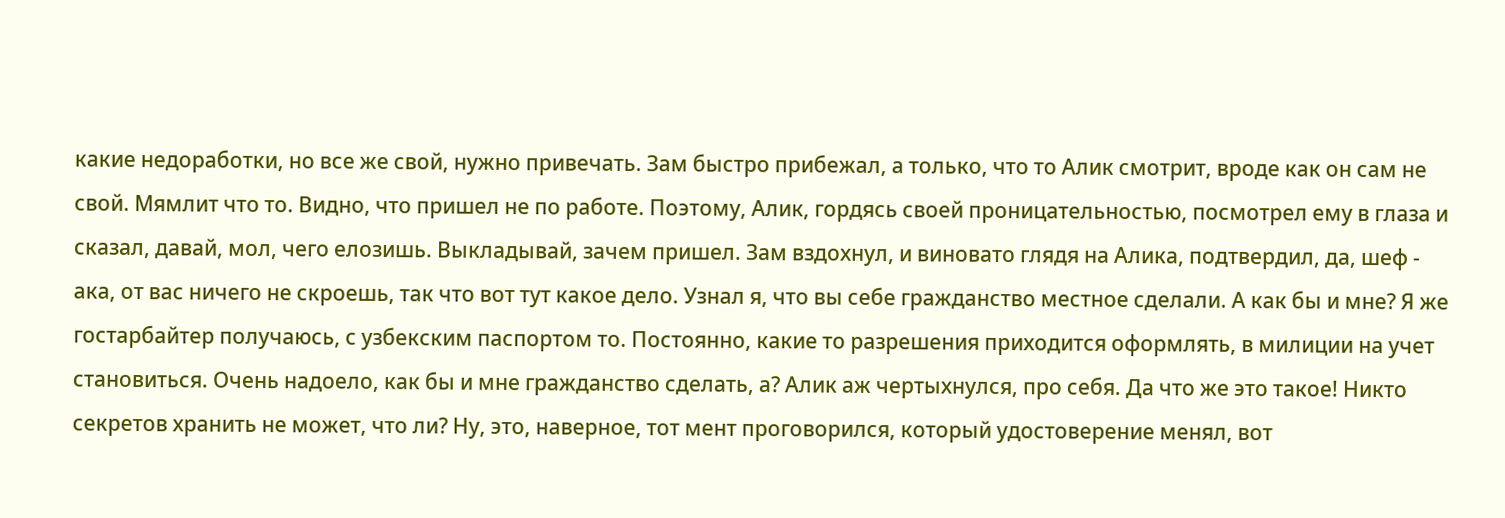какие недоработки, но все же свой, нужно привечать. Зам быстро прибежал, а только, что то Алик смотрит, вроде как он сам не свой. Мямлит что то. Видно, что пришел не по работе. Поэтому, Алик, гордясь своей проницательностью, посмотрел ему в глаза и сказал, давай, мол, чего елозишь. Выкладывай, зачем пришел. Зам вздохнул, и виновато глядя на Алика, подтвердил, да, шеф - ака, от вас ничего не скроешь, так что вот тут какое дело. Узнал я, что вы себе гражданство местное сделали. А как бы и мне? Я же гостарбайтер получаюсь, с узбекским паспортом то. Постоянно, какие то разрешения приходится оформлять, в милиции на учет становиться. Очень надоело, как бы и мне гражданство сделать, а? Алик аж чертыхнулся, про себя. Да что же это такое! Никто секретов хранить не может, что ли? Ну, это, наверное, тот мент проговорился, который удостоверение менял, вот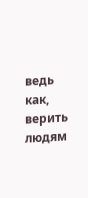ведь как, верить людям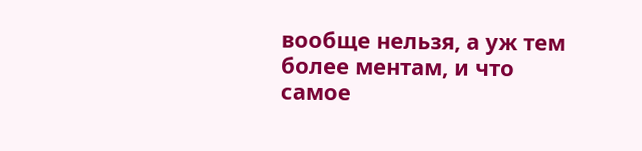вообще нельзя, а уж тем более ментам, и что самое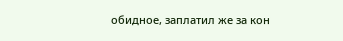обидное, заплатил же за кон